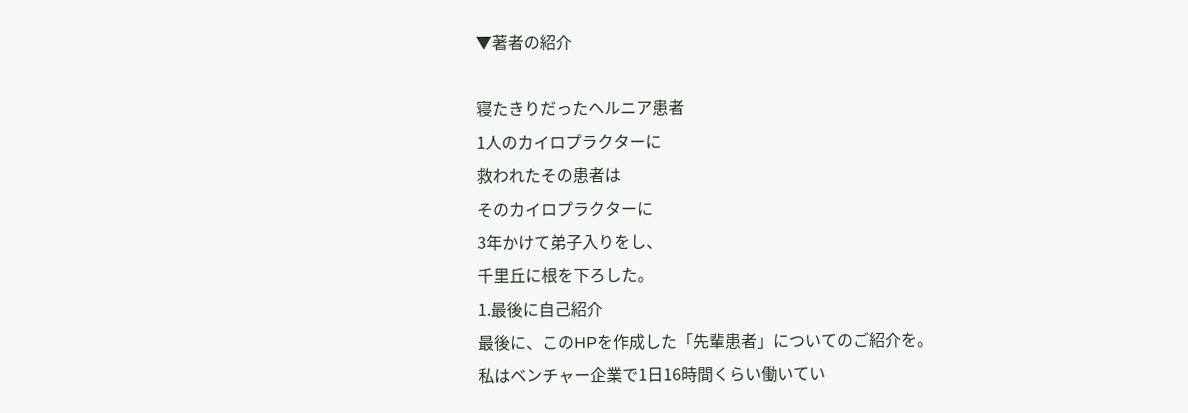▼著者の紹介

寝たきりだったヘルニア患者
1人のカイロプラクターに
救われたその患者は
そのカイロプラクターに
3年かけて弟子入りをし、
千里丘に根を下ろした。
1.最後に自己紹介
最後に、このHPを作成した「先輩患者」についてのご紹介を。
私はベンチャー企業で1日16時間くらい働いてい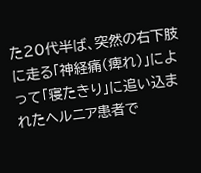た20代半ば、突然の右下肢に走る「神経痛(痺れ)」によって「寝たきり」に追い込まれたヘルニア患者で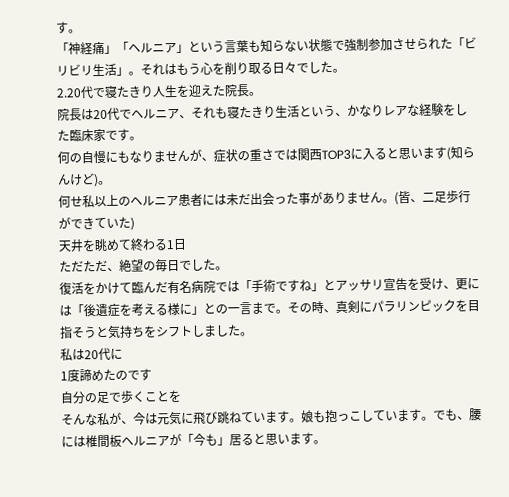す。
「神経痛」「ヘルニア」という言葉も知らない状態で強制参加させられた「ビリビリ生活」。それはもう心を削り取る日々でした。
2.20代で寝たきり人生を迎えた院長。
院長は20代でヘルニア、それも寝たきり生活という、かなりレアな経験をした臨床家です。
何の自慢にもなりませんが、症状の重さでは関西TOP3に入ると思います(知らんけど)。
何せ私以上のヘルニア患者には未だ出会った事がありません。(皆、二足歩行ができていた)
天井を眺めて終わる1日
ただただ、絶望の毎日でした。
復活をかけて臨んだ有名病院では「手術ですね」とアッサリ宣告を受け、更には「後遺症を考える様に」との一言まで。その時、真剣にパラリンピックを目指そうと気持ちをシフトしました。
私は20代に
1度諦めたのです
自分の足で歩くことを
そんな私が、今は元気に飛び跳ねています。娘も抱っこしています。でも、腰には椎間板ヘルニアが「今も」居ると思います。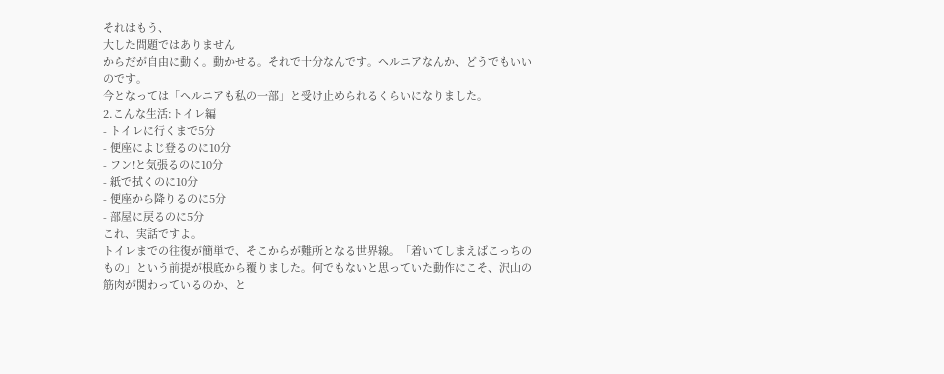それはもう、
大した問題ではありません
からだが自由に動く。動かせる。それで十分なんです。ヘルニアなんか、どうでもいいのです。
今となっては「ヘルニアも私の一部」と受け止められるくらいになりました。
2.こんな生活:トイレ編
- トイレに行くまで5分
- 便座によじ登るのに10分
- フン!と気張るのに10分
- 紙で拭くのに10分
- 便座から降りるのに5分
- 部屋に戻るのに5分
これ、実話ですよ。
トイレまでの往復が簡単で、そこからが難所となる世界線。「着いてしまえばこっちのもの」という前提が根底から覆りました。何でもないと思っていた動作にこそ、沢山の筋肉が関わっているのか、と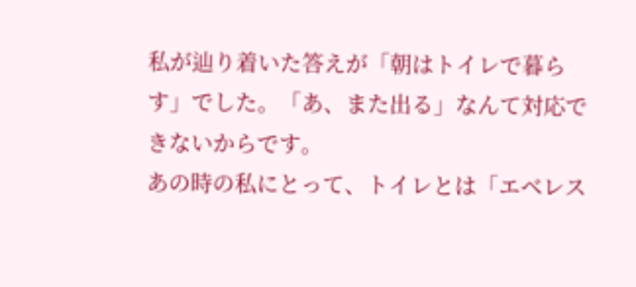私が辿り着いた答えが「朝はトイレで暮らす」でした。「あ、また出る」なんて対応できないからです。
あの時の私にとって、トイレとは「エベレス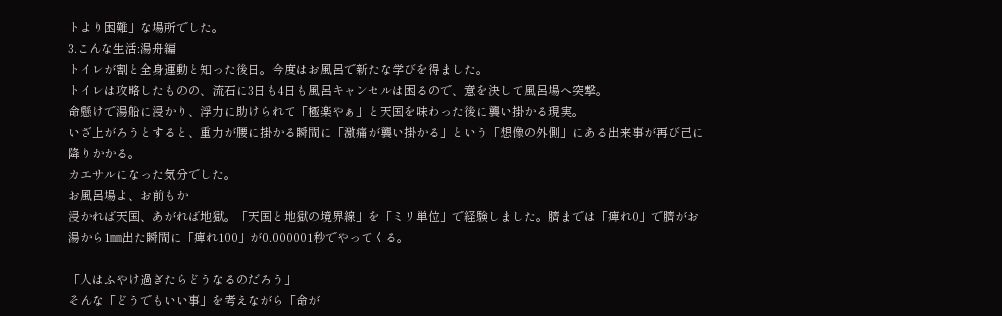トより困難」な場所でした。
3.こんな生活:湯舟編
トイレが割と全身運動と知った後日。今度はお風呂で新たな学びを得ました。
トイレは攻略したものの、流石に3日も4日も風呂キャンセルは困るので、意を決して風呂場へ突撃。
命懸けで湯船に浸かり、浮力に助けられて「極楽やぁ」と天国を味わった後に襲い掛かる現実。
いざ上がろうとすると、重力が腰に掛かる瞬間に「激痛が襲い掛かる」という「想像の外側」にある出来事が再び己に降りかかる。
カエサルになった気分でした。
お風呂場よ、お前もか
浸かれば天国、あがれば地獄。「天国と地獄の境界線」を「ミリ単位」で経験しました。臍までは「痺れ0」で臍がお湯から1㎜出た瞬間に「痺れ100」が0.000001秒でやってくる。

「人はふやけ過ぎたらどうなるのだろう」
そんな「どうでもいい事」を考えながら「命が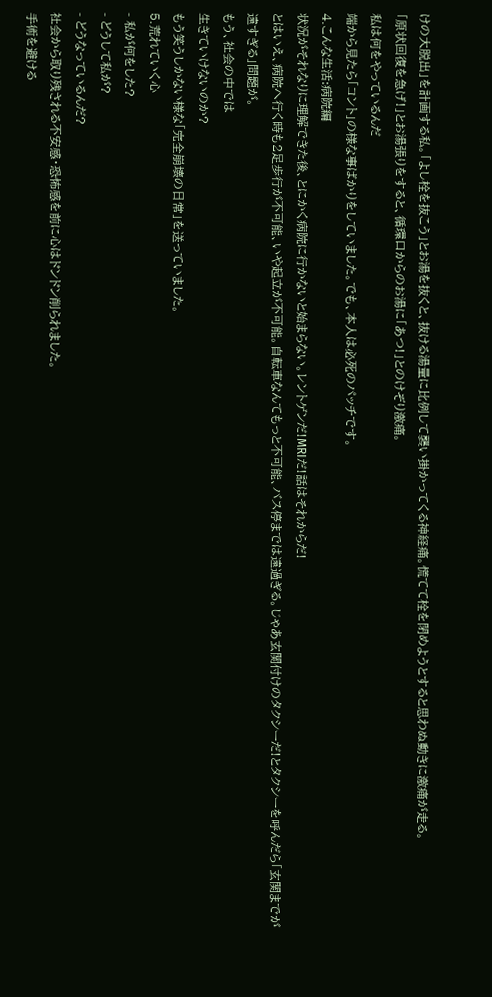けの大脱出」を計画する私。「よし栓を抜こう」とお湯を抜くと、抜ける湯量に比例して襲い掛かってくる神経痛。慌てて栓を閉めようとすると思わぬ動きに激痛が走る。
「原状回復を急げ!」とお湯張りをすると、循環口からのお湯に「あつ!」とのけぞり激痛。
私は何をやっているんだ
端から見たら「コント」の様な事ばかりをしていました。でも、本人は必死のパッチです。
4.こんな生活:病院編
状況がそれなりに理解できた後、とにかく病院に行かないと始まらない。レントゲンだ!MRIだ!話はそれからだ!
とはいえ、病院へ行く時も2足歩行が不可能、いや起立が不可能。自転車なんてもっと不可能、バス停までは遠過ぎる。じゃあ玄関付けのタクシーだ!とタクシーを呼んだら「玄関までが遠すぎる」問題が。
もう、社会の中では
生きていけないのか?
もう笑うしかない様な「完全崩壊の日常」を送っていました。
5.荒れていく心
- 私が何をした?
- どうして私が?
- どうなっているんだ?
社会から取り残される不安感・恐怖感を前に心はドンドン削られました。
手術を避ける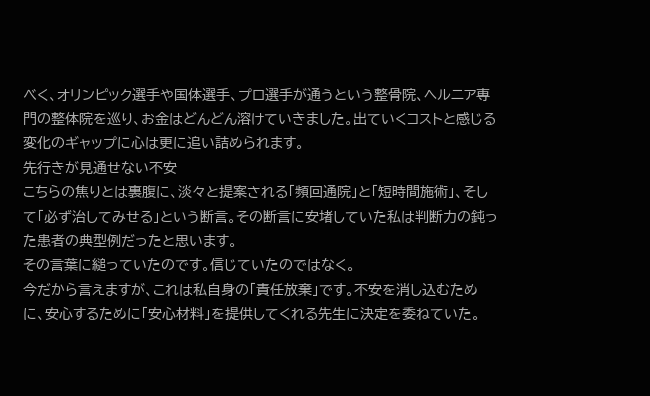べく、オリンピック選手や国体選手、プロ選手が通うという整骨院、ヘルニア専門の整体院を巡り、お金はどんどん溶けていきました。出ていくコストと感じる変化のギャップに心は更に追い詰められます。
先行きが見通せない不安
こちらの焦りとは裏腹に、淡々と提案される「頻回通院」と「短時間施術」、そして「必ず治してみせる」という断言。その断言に安堵していた私は判断力の鈍った患者の典型例だったと思います。
その言葉に縋っていたのです。信じていたのではなく。
今だから言えますが、これは私自身の「責任放棄」です。不安を消し込むために、安心するために「安心材料」を提供してくれる先生に決定を委ねていた。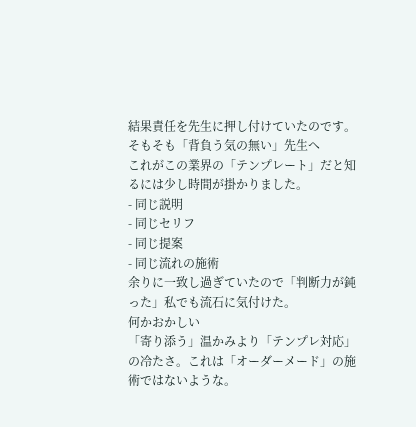結果責任を先生に押し付けていたのです。
そもそも「背負う気の無い」先生へ
これがこの業界の「テンプレート」だと知るには少し時間が掛かりました。
- 同じ説明
- 同じセリフ
- 同じ提案
- 同じ流れの施術
余りに一致し過ぎていたので「判断力が鈍った」私でも流石に気付けた。
何かおかしい
「寄り添う」温かみより「テンプレ対応」の冷たさ。これは「オーダーメード」の施術ではないような。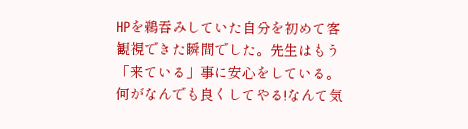HPを鵜吞みしていた自分を初めて客観視できた瞬間でした。先生はもう「来ている」事に安心をしている。何がなんでも良くしてやる!なんて気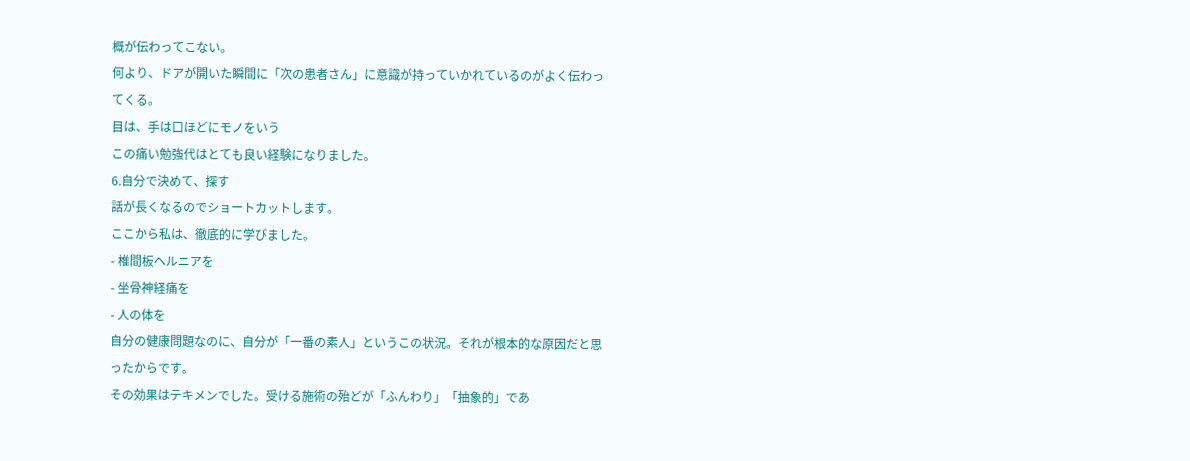概が伝わってこない。
何より、ドアが開いた瞬間に「次の患者さん」に意識が持っていかれているのがよく伝わってくる。
目は、手は口ほどにモノをいう
この痛い勉強代はとても良い経験になりました。
6.自分で決めて、探す
話が長くなるのでショートカットします。
ここから私は、徹底的に学びました。
- 椎間板ヘルニアを
- 坐骨神経痛を
- 人の体を
自分の健康問題なのに、自分が「一番の素人」というこの状況。それが根本的な原因だと思ったからです。
その効果はテキメンでした。受ける施術の殆どが「ふんわり」「抽象的」であ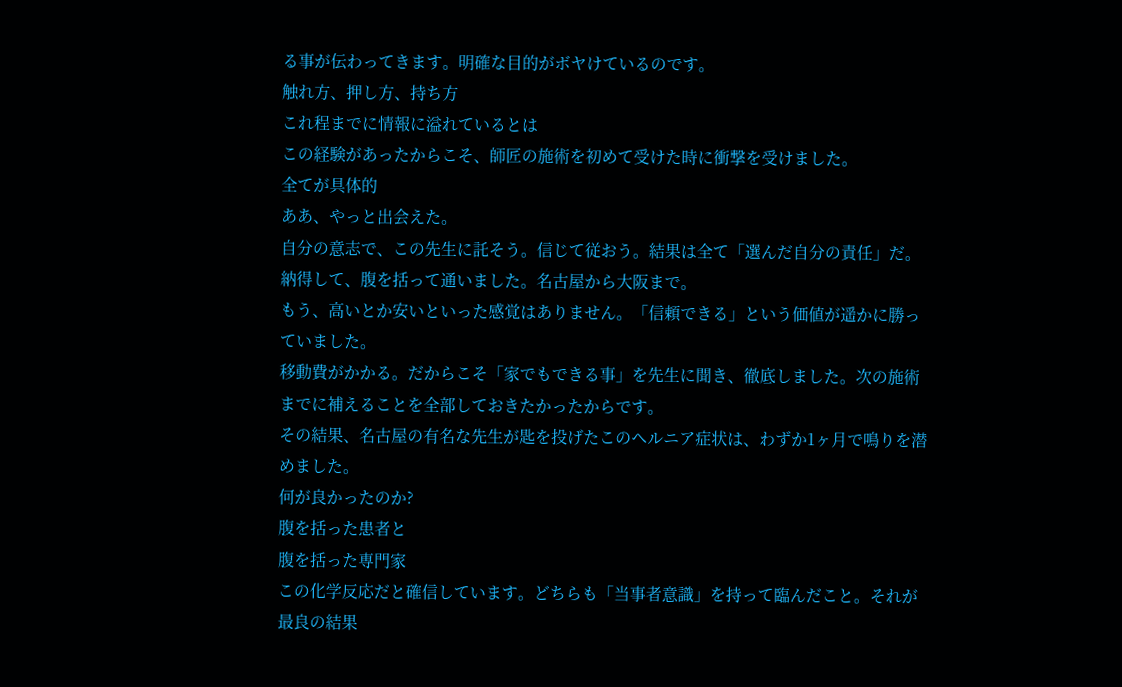る事が伝わってきます。明確な目的がボヤけているのです。
触れ方、押し方、持ち方
これ程までに情報に溢れているとは
この経験があったからこそ、師匠の施術を初めて受けた時に衝撃を受けました。
全てが具体的
ああ、やっと出会えた。
自分の意志で、この先生に託そう。信じて従おう。結果は全て「選んだ自分の責任」だ。
納得して、腹を括って通いました。名古屋から大阪まで。
もう、高いとか安いといった感覚はありません。「信頼できる」という価値が遥かに勝っていました。
移動費がかかる。だからこそ「家でもできる事」を先生に聞き、徹底しました。次の施術までに補えることを全部しておきたかったからです。
その結果、名古屋の有名な先生が匙を投げたこのヘルニア症状は、わずか1ヶ月で鳴りを潜めました。
何が良かったのか?
腹を括った患者と
腹を括った専門家
この化学反応だと確信しています。どちらも「当事者意識」を持って臨んだこと。それが最良の結果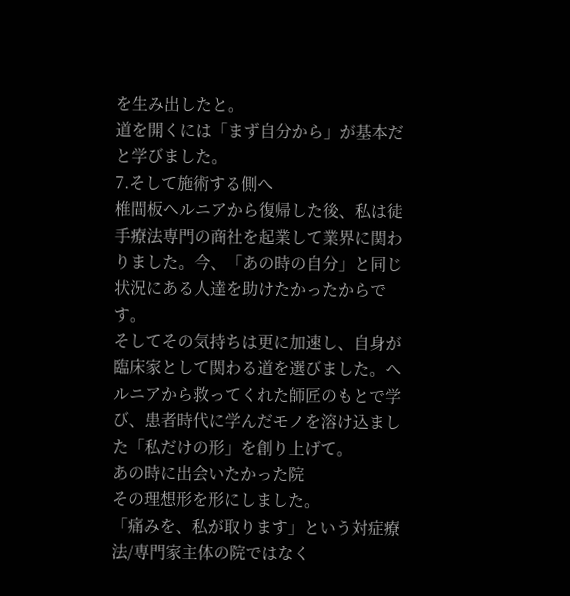を生み出したと。
道を開くには「まず自分から」が基本だと学びました。
7.そして施術する側へ
椎間板ヘルニアから復帰した後、私は徒手療法専門の商社を起業して業界に関わりました。今、「あの時の自分」と同じ状況にある人達を助けたかったからです。
そしてその気持ちは更に加速し、自身が臨床家として関わる道を選びました。ヘルニアから救ってくれた師匠のもとで学び、患者時代に学んだモノを溶け込ました「私だけの形」を創り上げて。
あの時に出会いたかった院
その理想形を形にしました。
「痛みを、私が取ります」という対症療法/専門家主体の院ではなく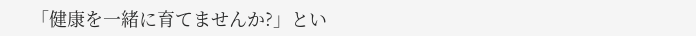「健康を一緒に育てませんか?」とい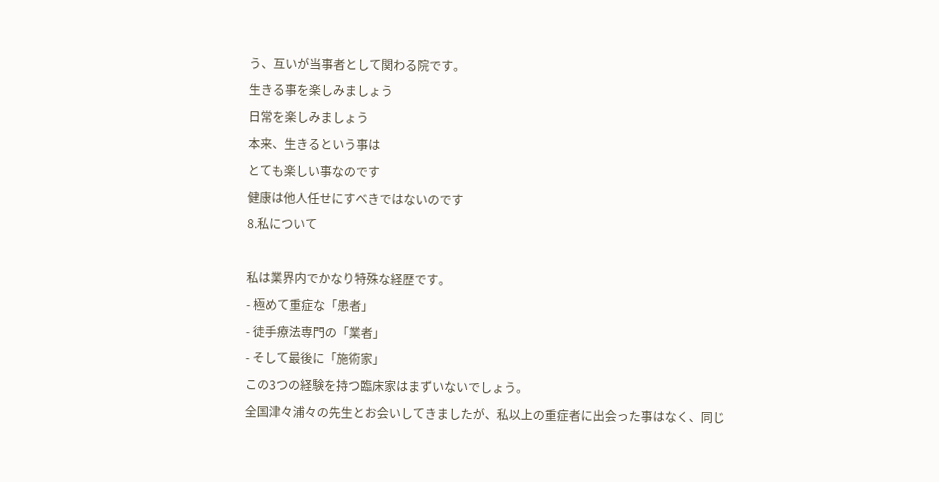う、互いが当事者として関わる院です。
生きる事を楽しみましょう
日常を楽しみましょう
本来、生きるという事は
とても楽しい事なのです
健康は他人任せにすべきではないのです
8.私について

私は業界内でかなり特殊な経歴です。
- 極めて重症な「患者」
- 徒手療法専門の「業者」
- そして最後に「施術家」
この3つの経験を持つ臨床家はまずいないでしょう。
全国津々浦々の先生とお会いしてきましたが、私以上の重症者に出会った事はなく、同じ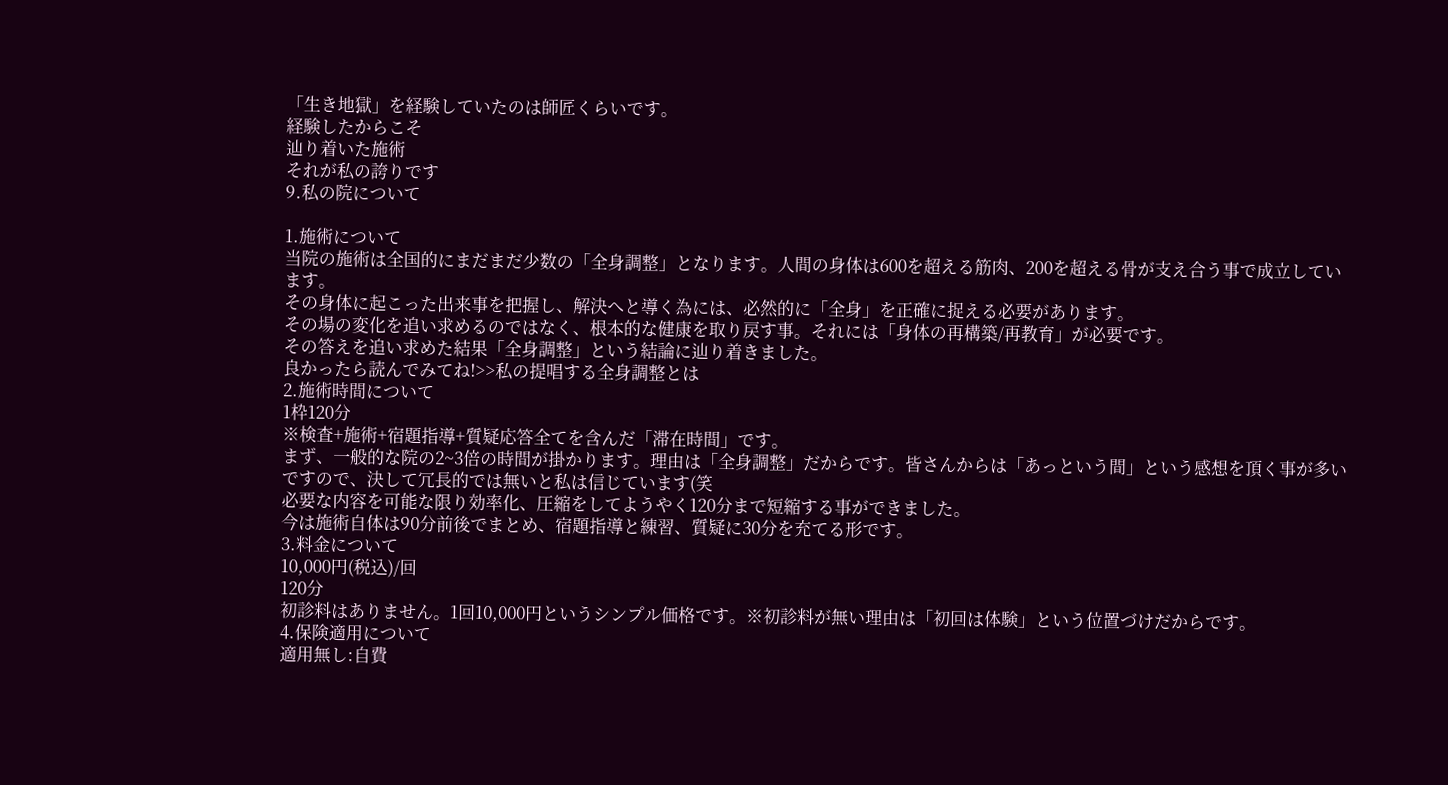「生き地獄」を経験していたのは師匠くらいです。
経験したからこそ
辿り着いた施術
それが私の誇りです
9.私の院について

1.施術について
当院の施術は全国的にまだまだ少数の「全身調整」となります。人間の身体は600を超える筋肉、200を超える骨が支え合う事で成立しています。
その身体に起こった出来事を把握し、解決へと導く為には、必然的に「全身」を正確に捉える必要があります。
その場の変化を追い求めるのではなく、根本的な健康を取り戻す事。それには「身体の再構築/再教育」が必要です。
その答えを追い求めた結果「全身調整」という結論に辿り着きました。
良かったら読んでみてね!>>私の提唱する全身調整とは
2.施術時間について
1枠120分
※検査+施術+宿題指導+質疑応答全てを含んだ「滞在時間」です。
まず、一般的な院の2~3倍の時間が掛かります。理由は「全身調整」だからです。皆さんからは「あっという間」という感想を頂く事が多いですので、決して冗長的では無いと私は信じています(笑
必要な内容を可能な限り効率化、圧縮をしてようやく120分まで短縮する事ができました。
今は施術自体は90分前後でまとめ、宿題指導と練習、質疑に30分を充てる形です。
3.料金について
10,000円(税込)/回
120分
初診料はありません。1回10,000円というシンプル価格です。※初診料が無い理由は「初回は体験」という位置づけだからです。
4.保険適用について
適用無し:自費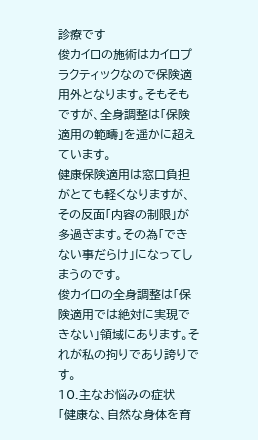診療です
俊カイロの施術はカイロプラクティックなので保険適用外となります。そもそもですが、全身調整は「保険適用の範疇」を遥かに超えています。
健康保険適用は窓口負担がとても軽くなりますが、その反面「内容の制限」が多過ぎます。その為「できない事だらけ」になってしまうのです。
俊カイロの全身調整は「保険適用では絶対に実現できない」領域にあります。それが私の拘りであり誇りです。
10.主なお悩みの症状
「健康な、自然な身体を育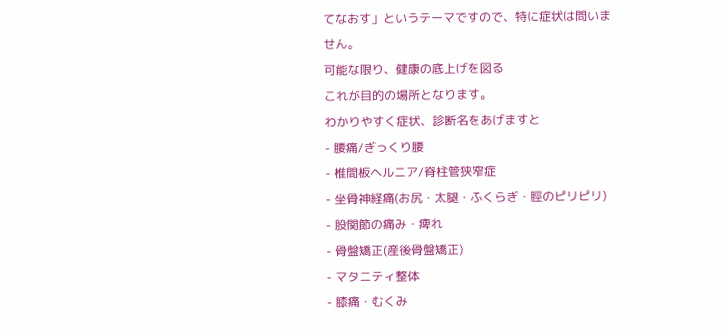てなおす」というテーマですので、特に症状は問いません。
可能な限り、健康の底上げを図る
これが目的の場所となります。
わかりやすく症状、診断名をあげますと
- 腰痛/ぎっくり腰
- 椎間板ヘルニア/脊柱管狭窄症
- 坐骨神経痛(お尻・太腿・ふくらぎ・脛のピリピリ)
- 股関節の痛み・痺れ
- 骨盤矯正(産後骨盤矯正)
- マタニティ整体
- 膝痛・むくみ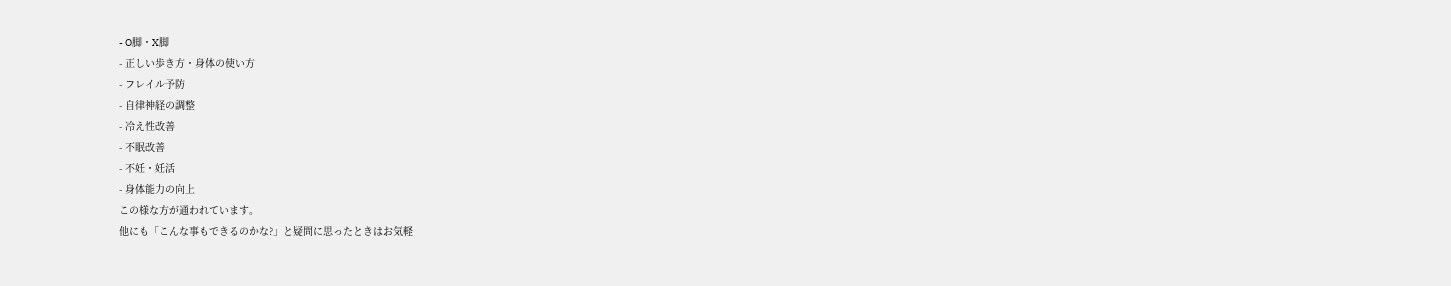- O脚・X脚
- 正しい歩き方・身体の使い方
- フレイル予防
- 自律神経の調整
- 冷え性改善
- 不眠改善
- 不妊・妊活
- 身体能力の向上
この様な方が通われています。
他にも「こんな事もできるのかな?」と疑問に思ったときはお気軽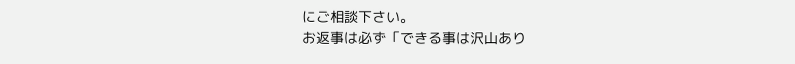にご相談下さい。
お返事は必ず「できる事は沢山あり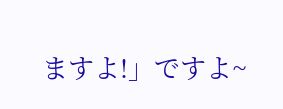ますよ!」ですよ~